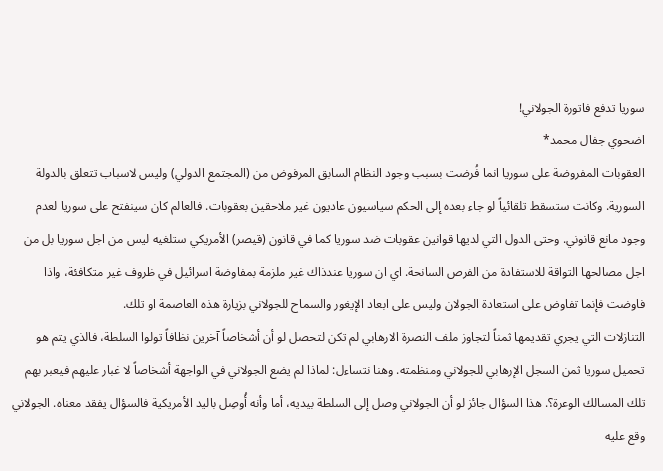سوريا تدفع فاتورة الجولاني!
اضحوي جفال محمد*
العقوبات المفروضة على سوريا انما فُرضت بسبب وجود النظام السابق المرفوض من (المجتمع الدولي) وليس لاسباب تتعلق بالدولة السورية. وكانت ستسقط تلقائياً لو جاء بعده إلى الحكم سياسيون عاديون غير ملاحقين بعقوبات. فالعالم كان سينفتح على سوريا لعدم وجود مانع قانوني. وحتى الدول التي لديها قوانين عقوبات ضد سوريا كما في قانون (قيصر) الأمريكي ستلغيه ليس من اجل سوريا بل من اجل مصالحها التواقة للاستفادة من الفرص السانحة. اي ان سوريا عندذاك غير ملزمة بمفاوضة اسرائيل في ظروف غير متكافئة، واذا فاوضت فإنما تفاوض على استعادة الجولان وليس على ابعاد الإيغور والسماح للجولاني بزيارة هذه العاصمة او تلك.
التنازلات التي يجري تقديمها ثمناً لتجاوز ملف النصرة الارهابي لم تكن لتحصل لو أن أشخاصاً آخرين نظافاً تولوا السلطة، فالذي يتم هو تحميل سوريا ثمن السجل الإرهابي للجولاني ومنظمته. وهنا نتساءل: لماذا لم يضع الجولاني في الواجهة أشخاصاً لا غبار عليهم فيعبر بهم تلك المسالك الوعرة؟. هذا السؤال جائز لو أن الجولاني وصل إلى السلطة بيديه، أما وأنه أُوصِل باليد الأمريكية فالسؤال يفقد معناه. الجولاني وقع عليه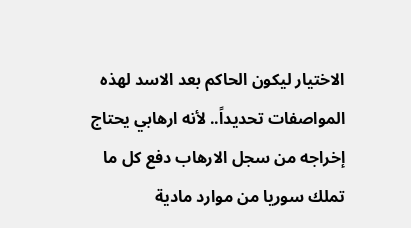الاختيار ليكون الحاكم بعد الاسد لهذه المواصفات تحديداً.. لأنه ارهابي يحتاج إخراجه من سجل الارهاب دفع كل ما تملك سوريا من موارد مادية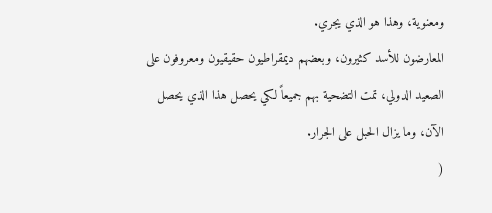ومعنوية، وهذا هو الذي يجري.
المعارضون للأسد كثيرون، وبعضهم ديمقراطيون حقيقيون ومعروفون على الصعيد الدولي، تمت التضحية بهم جميعاً لكي يحصل هذا الذي يحصل الآن، وما يزال الحبل على الجرار.
(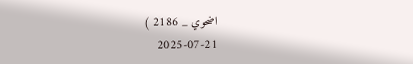اضحوي _ 2186 )
2025-07-21